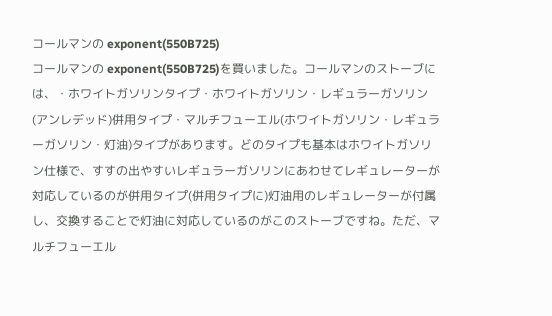コールマンの exponent(550B725)
コールマンの exponent(550B725)を買いました。コールマンのストーブには、・ホワイトガソリンタイプ・ホワイトガソリン・レギュラーガソリン(アンレデッド)併用タイプ・マルチフューエル(ホワイトガソリン・レギュラーガソリン・灯油)タイプがあります。どのタイプも基本はホワイトガソリン仕様で、すすの出やすいレギュラーガソリンにあわせてレギュレーターが対応しているのが併用タイプ(併用タイプに)灯油用のレギュレーターが付属し、交換することで灯油に対応しているのがこのストーブですね。ただ、マルチフューエル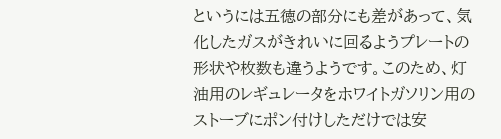というには五徳の部分にも差があって、気化したガスがきれいに回るようプレートの形状や枚数も違うようです。このため、灯油用のレギュレータをホワイトガソリン用のストーブにポン付けしただけでは安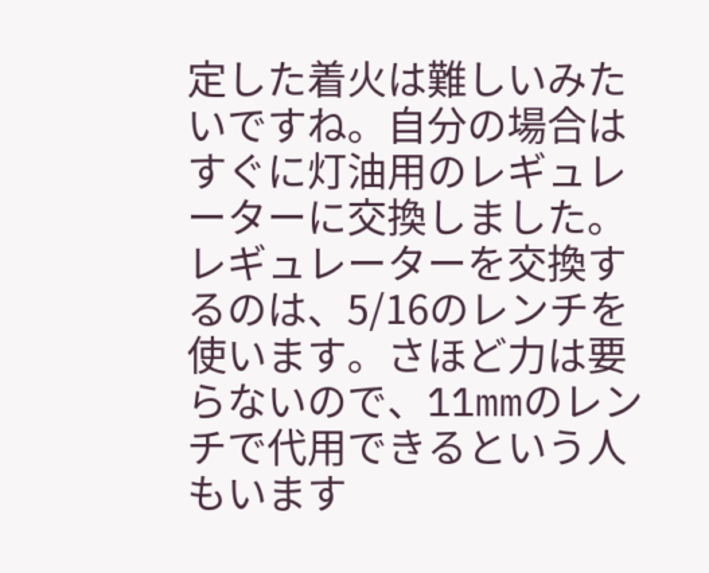定した着火は難しいみたいですね。自分の場合はすぐに灯油用のレギュレーターに交換しました。レギュレーターを交換するのは、5/16のレンチを使います。さほど力は要らないので、11mmのレンチで代用できるという人もいます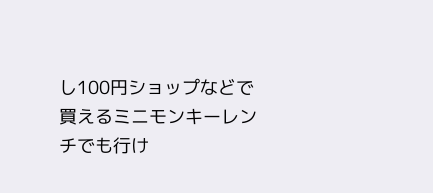し100円ショップなどで買えるミニモンキーレンチでも行け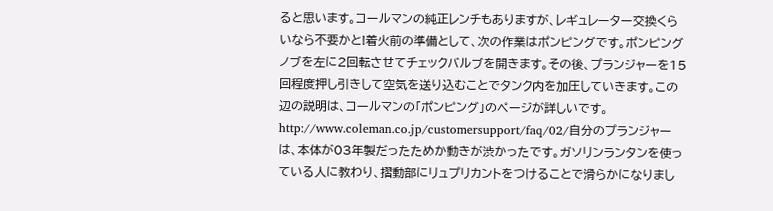ると思います。コールマンの純正レンチもありますが、レギュレーター交換くらいなら不要かと!着火前の準備として、次の作業はポンピングです。ポンピングノブを左に2回転させてチェックバルブを開きます。その後、プランジャーを15回程度押し引きして空気を送り込むことでタンク内を加圧していきます。この辺の説明は、コールマンの「ポンピング」のページが詳しいです。http://www.coleman.co.jp/customersupport/faq/02/自分のプランジャーは、本体が03年製だったためか動きが渋かったです。ガソリンランタンを使っている人に教わり、摺動部にリュプリカントをつけることで滑らかになりまし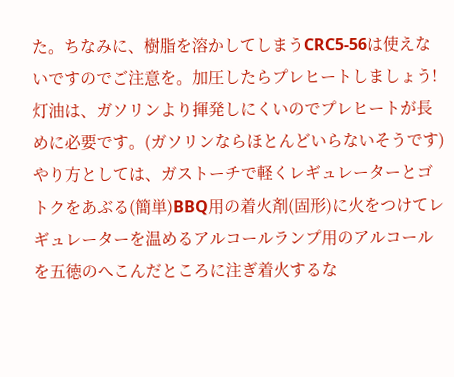た。ちなみに、樹脂を溶かしてしまうCRC5-56は使えないですのでご注意を。加圧したらプレヒートしましょう!灯油は、ガソリンより揮発しにくいのでプレヒートが長めに必要です。(ガソリンならほとんどいらないそうです)やり方としては、ガストーチで軽くレギュレーターとゴトクをあぶる(簡単)BBQ用の着火剤(固形)に火をつけてレギュレーターを温めるアルコールランプ用のアルコールを五徳のへこんだところに注ぎ着火するな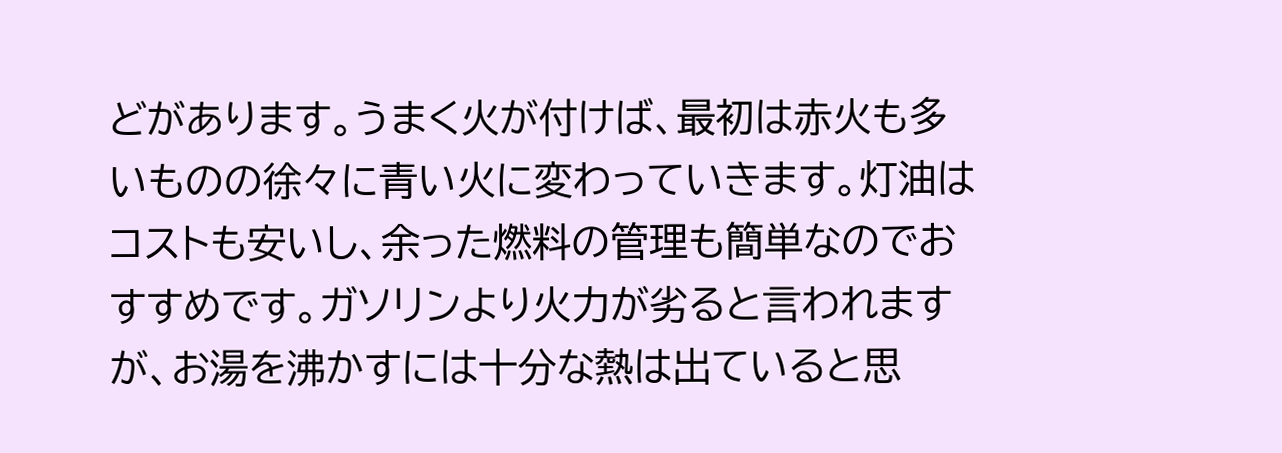どがあります。うまく火が付けば、最初は赤火も多いものの徐々に青い火に変わっていきます。灯油はコストも安いし、余った燃料の管理も簡単なのでおすすめです。ガソリンより火力が劣ると言われますが、お湯を沸かすには十分な熱は出ていると思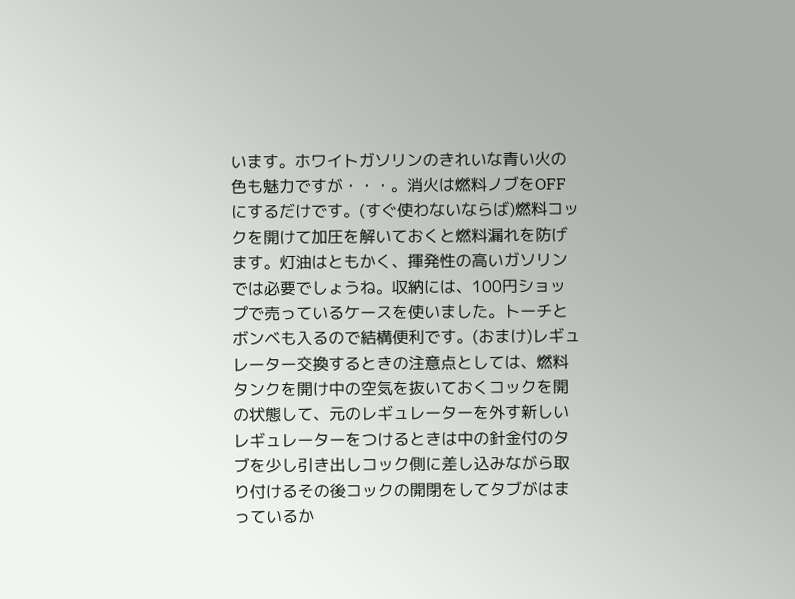います。ホワイトガソリンのきれいな青い火の色も魅力ですが・・・。消火は燃料ノブをOFFにするだけです。(すぐ使わないならば)燃料コックを開けて加圧を解いておくと燃料漏れを防げます。灯油はともかく、揮発性の高いガソリンでは必要でしょうね。収納には、100円ショップで売っているケースを使いました。トーチとボンベも入るので結構便利です。(おまけ)レギュレーター交換するときの注意点としては、燃料タンクを開け中の空気を抜いておくコックを開の状態して、元のレギュレーターを外す新しいレギュレーターをつけるときは中の針金付のタブを少し引き出しコック側に差し込みながら取り付けるその後コックの開閉をしてタブがはまっているか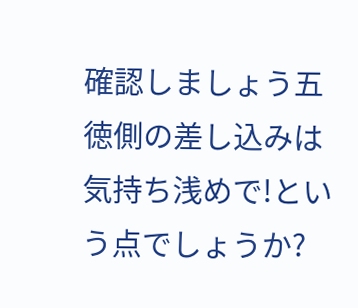確認しましょう五徳側の差し込みは気持ち浅めで!という点でしょうか?